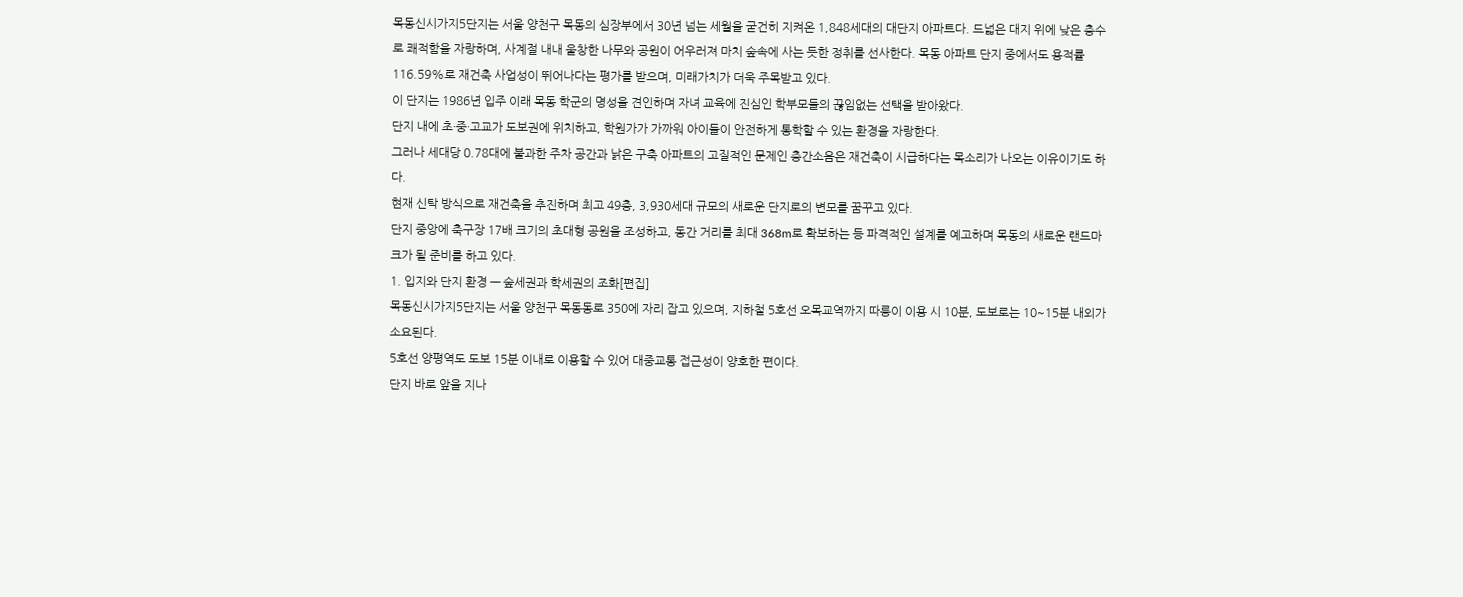목동신시가지5단지는 서울 양천구 목동의 심장부에서 30년 넘는 세월을 굳건히 지켜온 1,848세대의 대단지 아파트다. 드넓은 대지 위에 낮은 층수로 쾌적함을 자랑하며, 사계절 내내 울창한 나무와 공원이 어우러져 마치 숲속에 사는 듯한 정취를 선사한다. 목동 아파트 단지 중에서도 용적률 116.59%로 재건축 사업성이 뛰어나다는 평가를 받으며, 미래가치가 더욱 주목받고 있다.
이 단지는 1986년 입주 이래 목동 학군의 명성을 견인하며 자녀 교육에 진심인 학부모들의 끊임없는 선택을 받아왔다.
단지 내에 초·중·고교가 도보권에 위치하고, 학원가가 가까워 아이들이 안전하게 통학할 수 있는 환경을 자랑한다.
그러나 세대당 0.78대에 불과한 주차 공간과 낡은 구축 아파트의 고질적인 문제인 층간소음은 재건축이 시급하다는 목소리가 나오는 이유이기도 하다.
현재 신탁 방식으로 재건축을 추진하며 최고 49층, 3,930세대 규모의 새로운 단지로의 변모를 꿈꾸고 있다.
단지 중앙에 축구장 17배 크기의 초대형 공원을 조성하고, 동간 거리를 최대 368m로 확보하는 등 파격적인 설계를 예고하며 목동의 새로운 랜드마크가 될 준비를 하고 있다.
1. 입지와 단지 환경 — 숲세권과 학세권의 조화[편집]
목동신시가지5단지는 서울 양천구 목동동로 350에 자리 잡고 있으며, 지하철 5호선 오목교역까지 따릉이 이용 시 10분, 도보로는 10~15분 내외가 소요된다.
5호선 양평역도 도보 15분 이내로 이용할 수 있어 대중교통 접근성이 양호한 편이다.
단지 바로 앞을 지나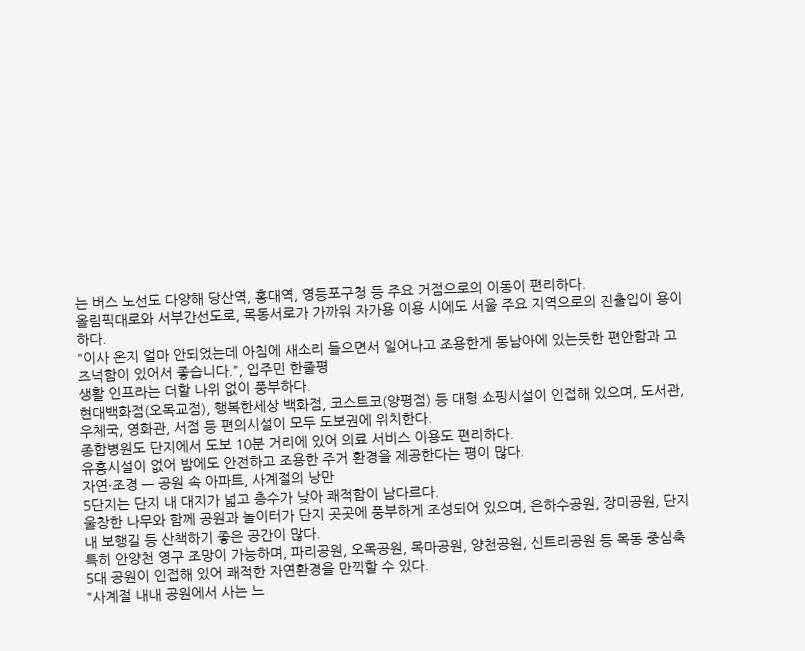는 버스 노선도 다양해 당산역, 홍대역, 영등포구청 등 주요 거점으로의 이동이 편리하다.
올림픽대로와 서부간선도로, 목동서로가 가까워 자가용 이용 시에도 서울 주요 지역으로의 진출입이 용이하다.
"이사 온지 얼마 안되었는데 아침에 새소리 들으면서 일어나고 조용한게 동남아에 있는듯한 편안함과 고즈넉함이 있어서 좋습니다.", 입주민 한줄평
생활 인프라는 더할 나위 없이 풍부하다.
현대백화점(오목교점), 행복한세상 백화점, 코스트코(양평점) 등 대형 쇼핑시설이 인접해 있으며, 도서관, 우체국, 영화관, 서점 등 편의시설이 모두 도보권에 위치한다.
종합병원도 단지에서 도보 10분 거리에 있어 의료 서비스 이용도 편리하다.
유흥시설이 없어 밤에도 안전하고 조용한 주거 환경을 제공한다는 평이 많다.
자연·조경 — 공원 속 아파트, 사계절의 낭만
5단지는 단지 내 대지가 넓고 층수가 낮아 쾌적함이 남다르다.
울창한 나무와 함께 공원과 놀이터가 단지 곳곳에 풍부하게 조성되어 있으며, 은하수공원, 장미공원, 단지 내 보행길 등 산책하기 좋은 공간이 많다.
특히 안양천 영구 조망이 가능하며, 파리공원, 오목공원, 목마공원, 양천공원, 신트리공원 등 목동 중심축 5대 공원이 인접해 있어 쾌적한 자연환경을 만끽할 수 있다.
"사계절 내내 공원에서 사는 느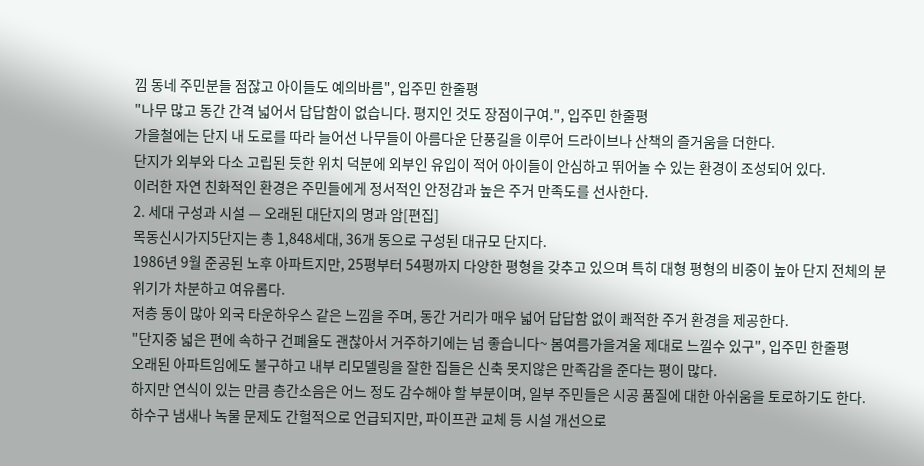낌 동네 주민분들 점잖고 아이들도 예의바름", 입주민 한줄평
"나무 많고 동간 간격 넓어서 답답함이 없습니다. 평지인 것도 장점이구여.", 입주민 한줄평
가을철에는 단지 내 도로를 따라 늘어선 나무들이 아름다운 단풍길을 이루어 드라이브나 산책의 즐거움을 더한다.
단지가 외부와 다소 고립된 듯한 위치 덕분에 외부인 유입이 적어 아이들이 안심하고 뛰어놀 수 있는 환경이 조성되어 있다.
이러한 자연 친화적인 환경은 주민들에게 정서적인 안정감과 높은 주거 만족도를 선사한다.
2. 세대 구성과 시설 — 오래된 대단지의 명과 암[편집]
목동신시가지5단지는 총 1,848세대, 36개 동으로 구성된 대규모 단지다.
1986년 9월 준공된 노후 아파트지만, 25평부터 54평까지 다양한 평형을 갖추고 있으며 특히 대형 평형의 비중이 높아 단지 전체의 분위기가 차분하고 여유롭다.
저층 동이 많아 외국 타운하우스 같은 느낌을 주며, 동간 거리가 매우 넓어 답답함 없이 쾌적한 주거 환경을 제공한다.
"단지중 넓은 편에 속하구 건폐율도 괜찮아서 거주하기에는 넘 좋습니다~ 봄여름가을겨울 제대로 느낄수 있구", 입주민 한줄평
오래된 아파트임에도 불구하고 내부 리모델링을 잘한 집들은 신축 못지않은 만족감을 준다는 평이 많다.
하지만 연식이 있는 만큼 층간소음은 어느 정도 감수해야 할 부분이며, 일부 주민들은 시공 품질에 대한 아쉬움을 토로하기도 한다.
하수구 냄새나 녹물 문제도 간헐적으로 언급되지만, 파이프관 교체 등 시설 개선으로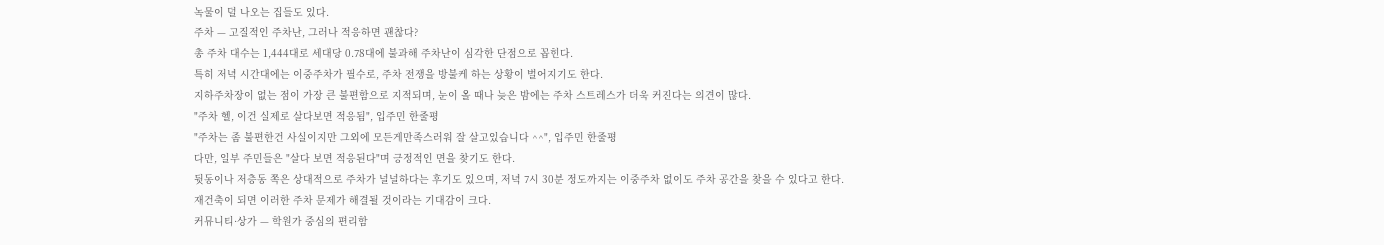녹물이 덜 나오는 집들도 있다.
주차 — 고질적인 주차난, 그러나 적응하면 괜찮다?
총 주차 대수는 1,444대로 세대당 0.78대에 불과해 주차난이 심각한 단점으로 꼽힌다.
특히 저녁 시간대에는 이중주차가 필수로, 주차 전쟁을 방불케 하는 상황이 벌어지기도 한다.
지하주차장이 없는 점이 가장 큰 불편함으로 지적되며, 눈이 올 때나 늦은 밤에는 주차 스트레스가 더욱 커진다는 의견이 많다.
"주차 헬, 이건 실제로 살다보면 적응됨", 입주민 한줄평
"주차는 좀 불편한건 사실이지만 그외에 모든게만족스러워 잘 살고있습니다 ^^", 입주민 한줄평
다만, 일부 주민들은 "살다 보면 적응된다"며 긍정적인 면을 찾기도 한다.
뒷동이나 저층동 쪽은 상대적으로 주차가 널널하다는 후기도 있으며, 저녁 7시 30분 정도까지는 이중주차 없이도 주차 공간을 찾을 수 있다고 한다.
재건축이 되면 이러한 주차 문제가 해결될 것이라는 기대감이 크다.
커뮤니티·상가 — 학원가 중심의 편리함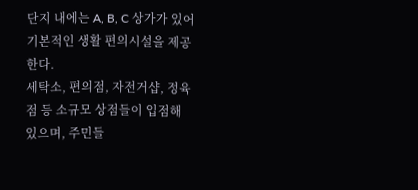단지 내에는 A, B, C 상가가 있어 기본적인 생활 편의시설을 제공한다.
세탁소, 편의점, 자전거샵, 정육점 등 소규모 상점들이 입점해 있으며, 주민들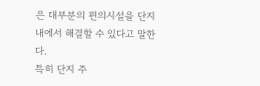은 대부분의 편의시설을 단지 내에서 해결할 수 있다고 말한다.
특히 단지 주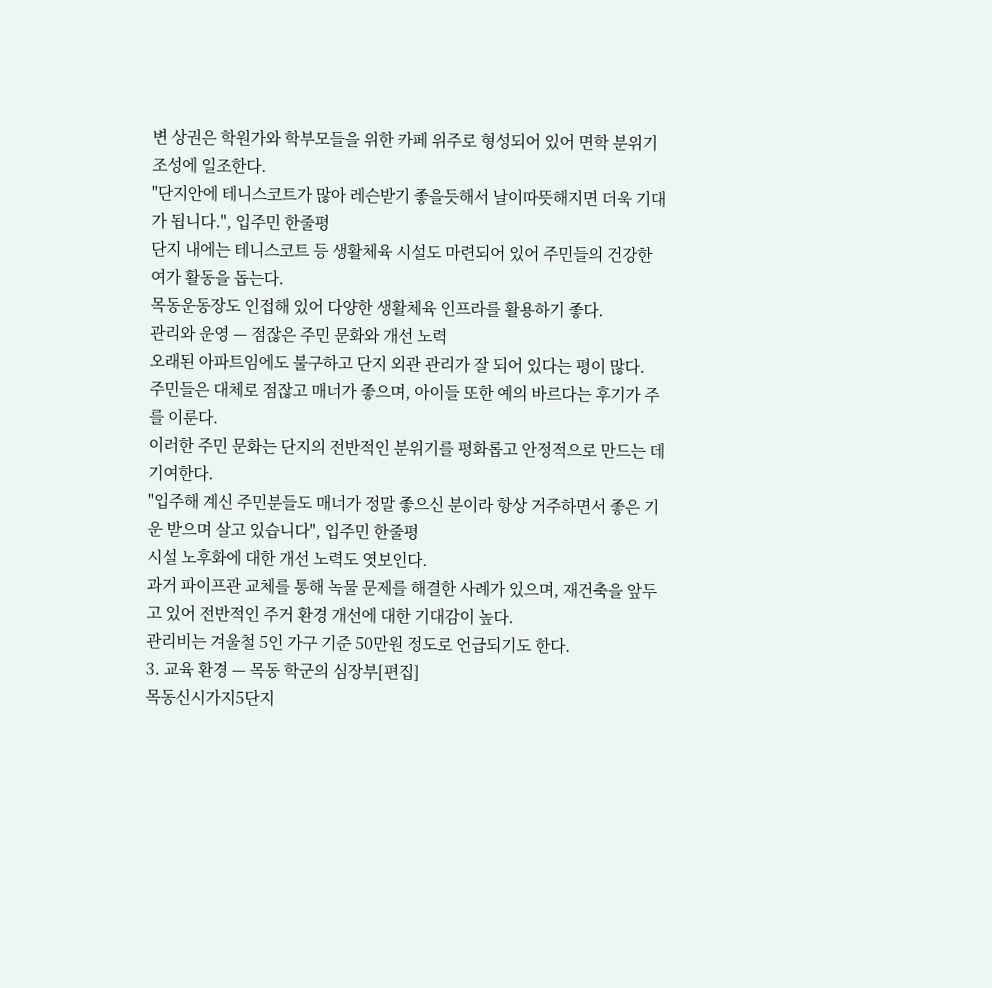변 상권은 학원가와 학부모들을 위한 카페 위주로 형성되어 있어 면학 분위기 조성에 일조한다.
"단지안에 테니스코트가 많아 레슨받기 좋을듯해서 날이따뜻해지면 더욱 기대가 됩니다.", 입주민 한줄평
단지 내에는 테니스코트 등 생활체육 시설도 마련되어 있어 주민들의 건강한 여가 활동을 돕는다.
목동운동장도 인접해 있어 다양한 생활체육 인프라를 활용하기 좋다.
관리와 운영 — 점잖은 주민 문화와 개선 노력
오래된 아파트임에도 불구하고 단지 외관 관리가 잘 되어 있다는 평이 많다.
주민들은 대체로 점잖고 매너가 좋으며, 아이들 또한 예의 바르다는 후기가 주를 이룬다.
이러한 주민 문화는 단지의 전반적인 분위기를 평화롭고 안정적으로 만드는 데 기여한다.
"입주해 계신 주민분들도 매너가 정말 좋으신 분이라 항상 거주하면서 좋은 기운 받으며 살고 있습니다", 입주민 한줄평
시설 노후화에 대한 개선 노력도 엿보인다.
과거 파이프관 교체를 통해 녹물 문제를 해결한 사례가 있으며, 재건축을 앞두고 있어 전반적인 주거 환경 개선에 대한 기대감이 높다.
관리비는 겨울철 5인 가구 기준 50만원 정도로 언급되기도 한다.
3. 교육 환경 — 목동 학군의 심장부[편집]
목동신시가지5단지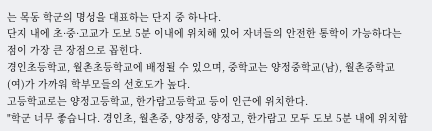는 목동 학군의 명성을 대표하는 단지 중 하나다.
단지 내에 초·중·고교가 도보 5분 이내에 위치해 있어 자녀들의 안전한 통학이 가능하다는 점이 가장 큰 장점으로 꼽힌다.
경인초등학교, 월촌초등학교에 배정될 수 있으며, 중학교는 양정중학교(남), 월촌중학교(여)가 가까워 학부모들의 선호도가 높다.
고등학교로는 양정고등학교, 한가람고등학교 등이 인근에 위치한다.
"학군 너무 좋습니다. 경인초, 월촌중, 양정중, 양정고, 한가람고 모두 도보 5분 내에 위치합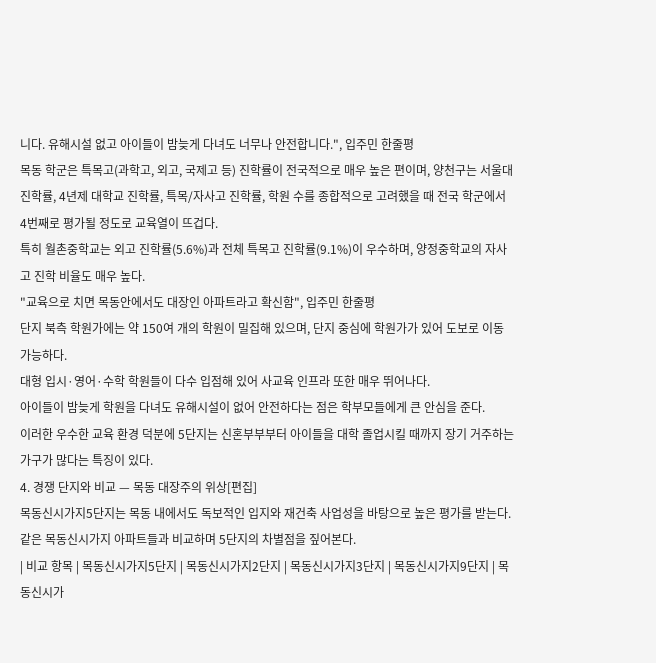니다. 유해시설 없고 아이들이 밤늦게 다녀도 너무나 안전합니다.", 입주민 한줄평
목동 학군은 특목고(과학고, 외고, 국제고 등) 진학률이 전국적으로 매우 높은 편이며, 양천구는 서울대 진학률, 4년제 대학교 진학률, 특목/자사고 진학률, 학원 수를 종합적으로 고려했을 때 전국 학군에서 4번째로 평가될 정도로 교육열이 뜨겁다.
특히 월촌중학교는 외고 진학률(5.6%)과 전체 특목고 진학률(9.1%)이 우수하며, 양정중학교의 자사고 진학 비율도 매우 높다.
"교육으로 치면 목동안에서도 대장인 아파트라고 확신함", 입주민 한줄평
단지 북측 학원가에는 약 150여 개의 학원이 밀집해 있으며, 단지 중심에 학원가가 있어 도보로 이동 가능하다.
대형 입시·영어·수학 학원들이 다수 입점해 있어 사교육 인프라 또한 매우 뛰어나다.
아이들이 밤늦게 학원을 다녀도 유해시설이 없어 안전하다는 점은 학부모들에게 큰 안심을 준다.
이러한 우수한 교육 환경 덕분에 5단지는 신혼부부부터 아이들을 대학 졸업시킬 때까지 장기 거주하는 가구가 많다는 특징이 있다.
4. 경쟁 단지와 비교 — 목동 대장주의 위상[편집]
목동신시가지5단지는 목동 내에서도 독보적인 입지와 재건축 사업성을 바탕으로 높은 평가를 받는다.
같은 목동신시가지 아파트들과 비교하며 5단지의 차별점을 짚어본다.
| 비교 항목 | 목동신시가지5단지 | 목동신시가지2단지 | 목동신시가지3단지 | 목동신시가지9단지 | 목동신시가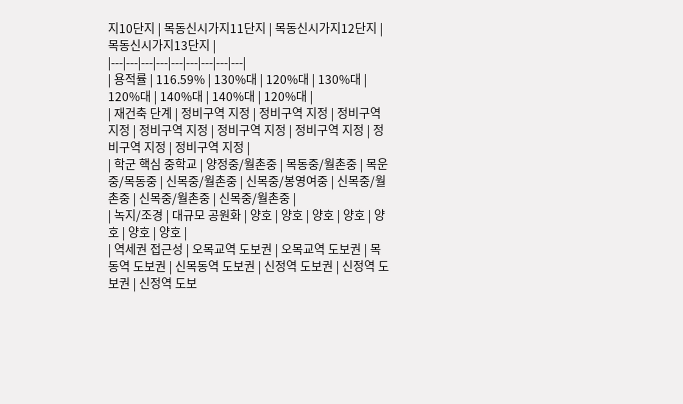지10단지 | 목동신시가지11단지 | 목동신시가지12단지 | 목동신시가지13단지 |
|---|---|---|---|---|---|---|---|---|
| 용적률 | 116.59% | 130%대 | 120%대 | 130%대 | 120%대 | 140%대 | 140%대 | 120%대 |
| 재건축 단계 | 정비구역 지정 | 정비구역 지정 | 정비구역 지정 | 정비구역 지정 | 정비구역 지정 | 정비구역 지정 | 정비구역 지정 | 정비구역 지정 |
| 학군 핵심 중학교 | 양정중/월촌중 | 목동중/월촌중 | 목운중/목동중 | 신목중/월촌중 | 신목중/봉영여중 | 신목중/월촌중 | 신목중/월촌중 | 신목중/월촌중 |
| 녹지/조경 | 대규모 공원화 | 양호 | 양호 | 양호 | 양호 | 양호 | 양호 | 양호 |
| 역세권 접근성 | 오목교역 도보권 | 오목교역 도보권 | 목동역 도보권 | 신목동역 도보권 | 신정역 도보권 | 신정역 도보권 | 신정역 도보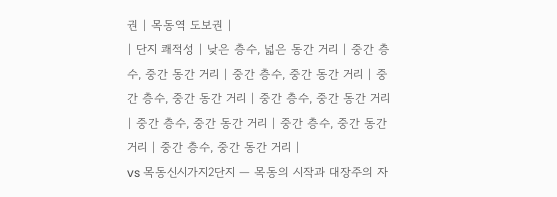권 | 목동역 도보권 |
| 단지 쾌적성 | 낮은 층수, 넓은 동간 거리 | 중간 층수, 중간 동간 거리 | 중간 층수, 중간 동간 거리 | 중간 층수, 중간 동간 거리 | 중간 층수, 중간 동간 거리 | 중간 층수, 중간 동간 거리 | 중간 층수, 중간 동간 거리 | 중간 층수, 중간 동간 거리 |
vs 목동신시가지2단지 — 목동의 시작과 대장주의 자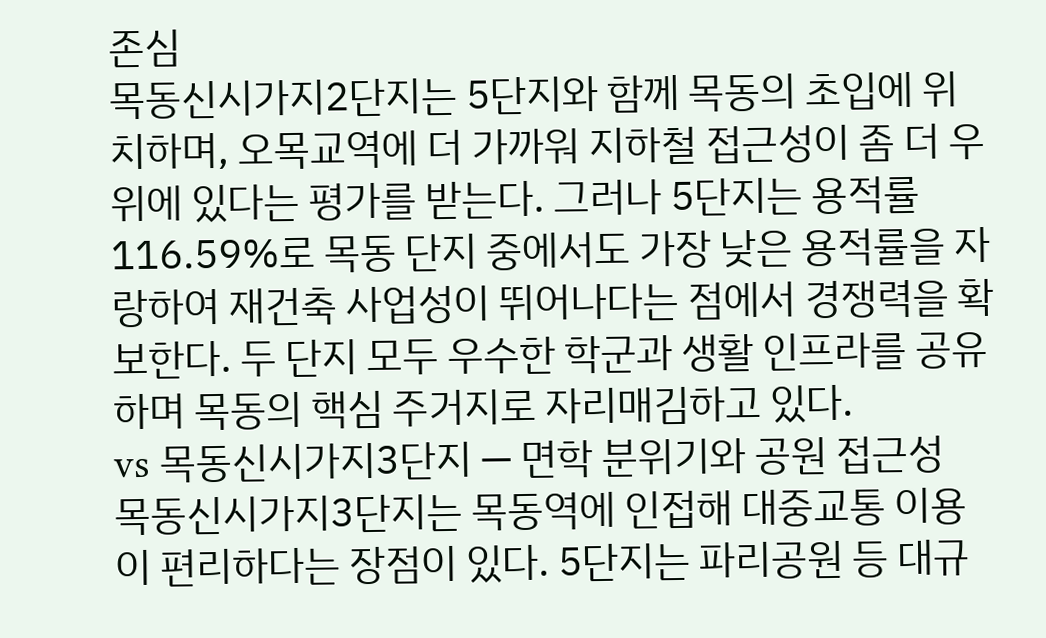존심
목동신시가지2단지는 5단지와 함께 목동의 초입에 위치하며, 오목교역에 더 가까워 지하철 접근성이 좀 더 우위에 있다는 평가를 받는다. 그러나 5단지는 용적률 116.59%로 목동 단지 중에서도 가장 낮은 용적률을 자랑하여 재건축 사업성이 뛰어나다는 점에서 경쟁력을 확보한다. 두 단지 모두 우수한 학군과 생활 인프라를 공유하며 목동의 핵심 주거지로 자리매김하고 있다.
vs 목동신시가지3단지 — 면학 분위기와 공원 접근성
목동신시가지3단지는 목동역에 인접해 대중교통 이용이 편리하다는 장점이 있다. 5단지는 파리공원 등 대규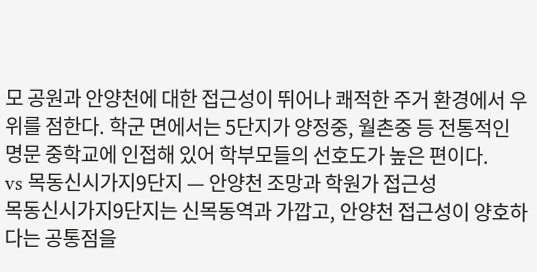모 공원과 안양천에 대한 접근성이 뛰어나 쾌적한 주거 환경에서 우위를 점한다. 학군 면에서는 5단지가 양정중, 월촌중 등 전통적인 명문 중학교에 인접해 있어 학부모들의 선호도가 높은 편이다.
vs 목동신시가지9단지 — 안양천 조망과 학원가 접근성
목동신시가지9단지는 신목동역과 가깝고, 안양천 접근성이 양호하다는 공통점을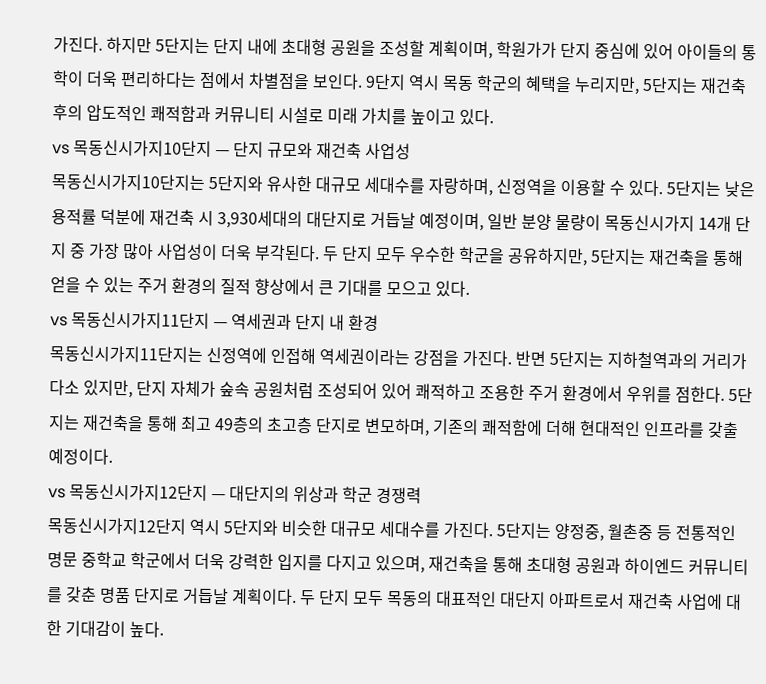가진다. 하지만 5단지는 단지 내에 초대형 공원을 조성할 계획이며, 학원가가 단지 중심에 있어 아이들의 통학이 더욱 편리하다는 점에서 차별점을 보인다. 9단지 역시 목동 학군의 혜택을 누리지만, 5단지는 재건축 후의 압도적인 쾌적함과 커뮤니티 시설로 미래 가치를 높이고 있다.
vs 목동신시가지10단지 — 단지 규모와 재건축 사업성
목동신시가지10단지는 5단지와 유사한 대규모 세대수를 자랑하며, 신정역을 이용할 수 있다. 5단지는 낮은 용적률 덕분에 재건축 시 3,930세대의 대단지로 거듭날 예정이며, 일반 분양 물량이 목동신시가지 14개 단지 중 가장 많아 사업성이 더욱 부각된다. 두 단지 모두 우수한 학군을 공유하지만, 5단지는 재건축을 통해 얻을 수 있는 주거 환경의 질적 향상에서 큰 기대를 모으고 있다.
vs 목동신시가지11단지 — 역세권과 단지 내 환경
목동신시가지11단지는 신정역에 인접해 역세권이라는 강점을 가진다. 반면 5단지는 지하철역과의 거리가 다소 있지만, 단지 자체가 숲속 공원처럼 조성되어 있어 쾌적하고 조용한 주거 환경에서 우위를 점한다. 5단지는 재건축을 통해 최고 49층의 초고층 단지로 변모하며, 기존의 쾌적함에 더해 현대적인 인프라를 갖출 예정이다.
vs 목동신시가지12단지 — 대단지의 위상과 학군 경쟁력
목동신시가지12단지 역시 5단지와 비슷한 대규모 세대수를 가진다. 5단지는 양정중, 월촌중 등 전통적인 명문 중학교 학군에서 더욱 강력한 입지를 다지고 있으며, 재건축을 통해 초대형 공원과 하이엔드 커뮤니티를 갖춘 명품 단지로 거듭날 계획이다. 두 단지 모두 목동의 대표적인 대단지 아파트로서 재건축 사업에 대한 기대감이 높다.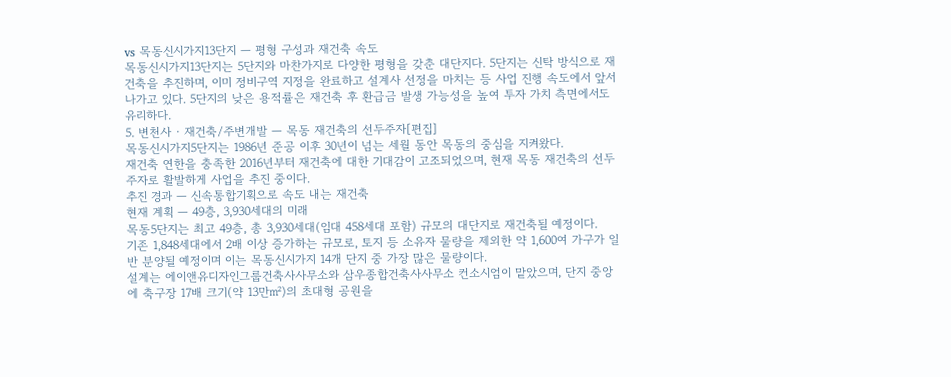vs 목동신시가지13단지 — 평형 구성과 재건축 속도
목동신시가지13단지는 5단지와 마찬가지로 다양한 평형을 갖춘 대단지다. 5단지는 신탁 방식으로 재건축을 추진하며, 이미 정비구역 지정을 완료하고 설계사 선정을 마치는 등 사업 진행 속도에서 앞서나가고 있다. 5단지의 낮은 용적률은 재건축 후 환급금 발생 가능성을 높여 투자 가치 측면에서도 유리하다.
5. 변천사 · 재건축/주변개발 — 목동 재건축의 선두주자[편집]
목동신시가지5단지는 1986년 준공 이후 30년이 넘는 세월 동안 목동의 중심을 지켜왔다.
재건축 연한을 충족한 2016년부터 재건축에 대한 기대감이 고조되었으며, 현재 목동 재건축의 선두주자로 활발하게 사업을 추진 중이다.
추진 경과 — 신속통합기획으로 속도 내는 재건축
현재 계획 — 49층, 3,930세대의 미래
목동5단지는 최고 49층, 총 3,930세대(임대 458세대 포함) 규모의 대단지로 재건축될 예정이다.
기존 1,848세대에서 2배 이상 증가하는 규모로, 토지 등 소유자 물량을 제외한 약 1,600여 가구가 일반 분양될 예정이며 이는 목동신시가지 14개 단지 중 가장 많은 물량이다.
설계는 에이앤유디자인그룹건축사사무소와 삼우종합건축사사무소 컨소시엄이 맡았으며, 단지 중앙에 축구장 17배 크기(약 13만㎡)의 초대형 공원을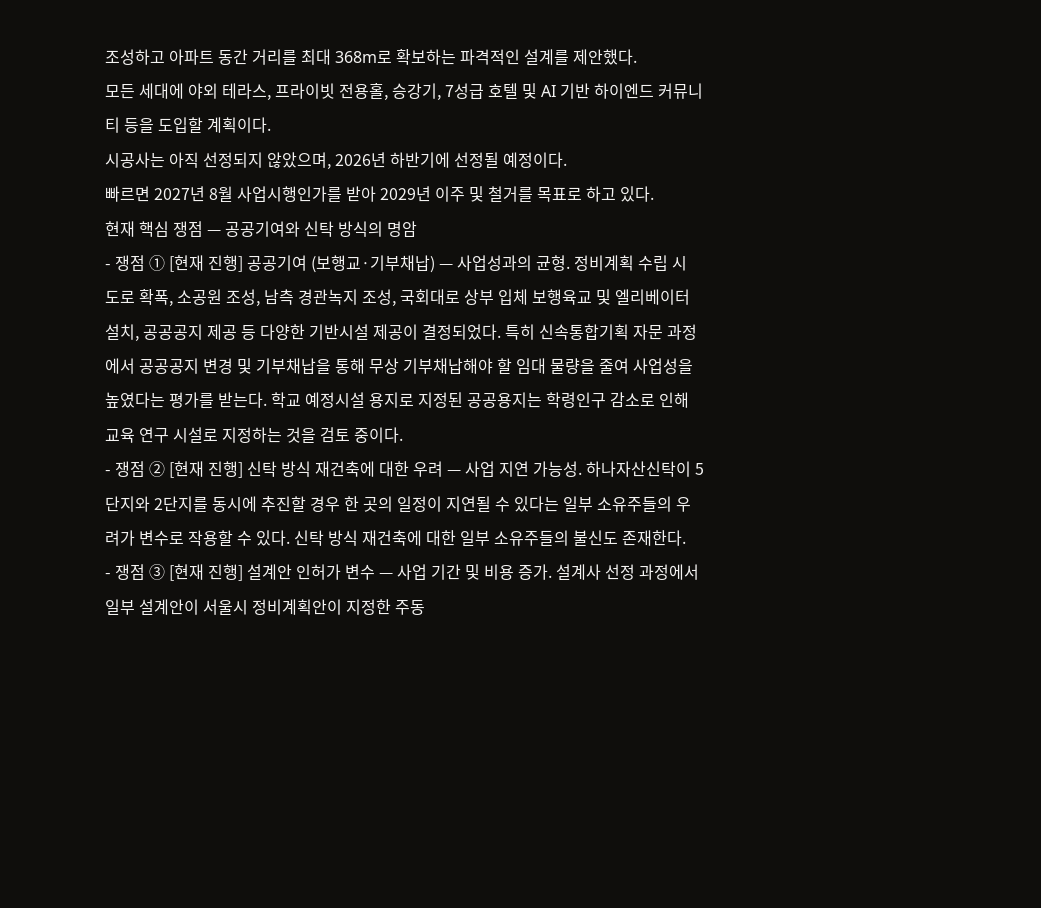조성하고 아파트 동간 거리를 최대 368m로 확보하는 파격적인 설계를 제안했다.
모든 세대에 야외 테라스, 프라이빗 전용홀, 승강기, 7성급 호텔 및 AI 기반 하이엔드 커뮤니티 등을 도입할 계획이다.
시공사는 아직 선정되지 않았으며, 2026년 하반기에 선정될 예정이다.
빠르면 2027년 8월 사업시행인가를 받아 2029년 이주 및 철거를 목표로 하고 있다.
현재 핵심 쟁점 — 공공기여와 신탁 방식의 명암
- 쟁점 ① [현재 진행] 공공기여 (보행교·기부채납) — 사업성과의 균형. 정비계획 수립 시 도로 확폭, 소공원 조성, 남측 경관녹지 조성, 국회대로 상부 입체 보행육교 및 엘리베이터 설치, 공공공지 제공 등 다양한 기반시설 제공이 결정되었다. 특히 신속통합기획 자문 과정에서 공공공지 변경 및 기부채납을 통해 무상 기부채납해야 할 임대 물량을 줄여 사업성을 높였다는 평가를 받는다. 학교 예정시설 용지로 지정된 공공용지는 학령인구 감소로 인해 교육 연구 시설로 지정하는 것을 검토 중이다.
- 쟁점 ② [현재 진행] 신탁 방식 재건축에 대한 우려 — 사업 지연 가능성. 하나자산신탁이 5단지와 2단지를 동시에 추진할 경우 한 곳의 일정이 지연될 수 있다는 일부 소유주들의 우려가 변수로 작용할 수 있다. 신탁 방식 재건축에 대한 일부 소유주들의 불신도 존재한다.
- 쟁점 ③ [현재 진행] 설계안 인허가 변수 — 사업 기간 및 비용 증가. 설계사 선정 과정에서 일부 설계안이 서울시 정비계획안이 지정한 주동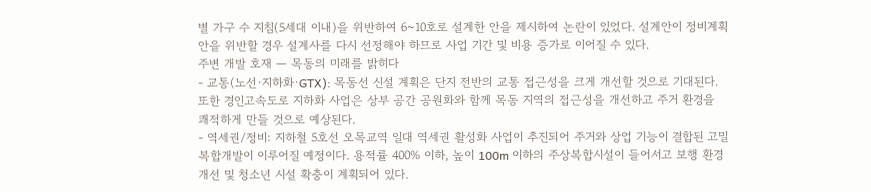별 가구 수 지침(5세대 이내)을 위반하여 6~10호로 설계한 안을 제시하여 논란이 있었다. 설계안이 정비계획안을 위반할 경우 설계사를 다시 선정해야 하므로 사업 기간 및 비용 증가로 이어질 수 있다.
주변 개발 호재 — 목동의 미래를 밝히다
- 교통(노선·지하화·GTX): 목동선 신설 계획은 단지 전반의 교통 접근성을 크게 개선할 것으로 기대된다. 또한 경인고속도로 지하화 사업은 상부 공간 공원화와 함께 목동 지역의 접근성을 개선하고 주거 환경을 쾌적하게 만들 것으로 예상된다.
- 역세권/정비: 지하철 5호선 오목교역 일대 역세권 활성화 사업이 추진되어 주거와 상업 기능이 결합된 고밀 복합개발이 이루어질 예정이다. 용적률 400% 이하, 높이 100m 이하의 주상복합시설이 들어서고 보행 환경 개선 및 청소년 시설 확충이 계획되어 있다.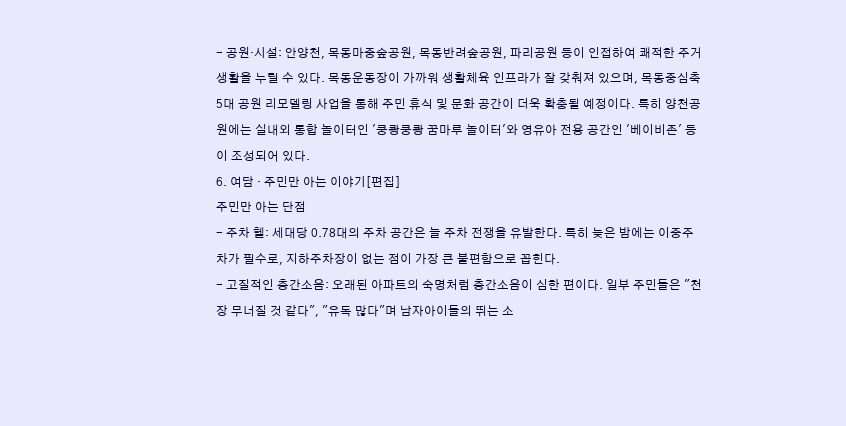- 공원·시설: 안양천, 목동마중숲공원, 목동반려숲공원, 파리공원 등이 인접하여 쾌적한 주거생활을 누릴 수 있다. 목동운동장이 가까워 생활체육 인프라가 잘 갖춰져 있으며, 목동중심축 5대 공원 리모델링 사업을 통해 주민 휴식 및 문화 공간이 더욱 확충될 예정이다. 특히 양천공원에는 실내외 통합 놀이터인 '쿵쾅쿵쾅 꿈마루 놀이터'와 영유아 전용 공간인 '베이비존' 등이 조성되어 있다.
6. 여담 · 주민만 아는 이야기[편집]
주민만 아는 단점
- 주차 헬: 세대당 0.78대의 주차 공간은 늘 주차 전쟁을 유발한다. 특히 늦은 밤에는 이중주차가 필수로, 지하주차장이 없는 점이 가장 큰 불편함으로 꼽힌다.
- 고질적인 층간소음: 오래된 아파트의 숙명처럼 층간소음이 심한 편이다. 일부 주민들은 "천장 무너질 것 같다", "유독 많다"며 남자아이들의 뛰는 소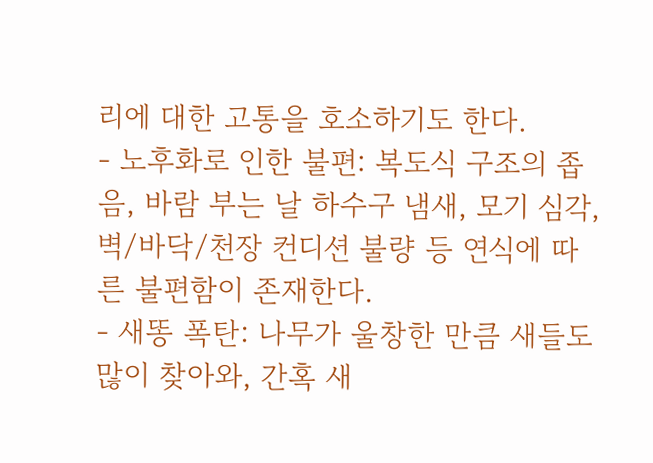리에 대한 고통을 호소하기도 한다.
- 노후화로 인한 불편: 복도식 구조의 좁음, 바람 부는 날 하수구 냄새, 모기 심각, 벽/바닥/천장 컨디션 불량 등 연식에 따른 불편함이 존재한다.
- 새똥 폭탄: 나무가 울창한 만큼 새들도 많이 찾아와, 간혹 새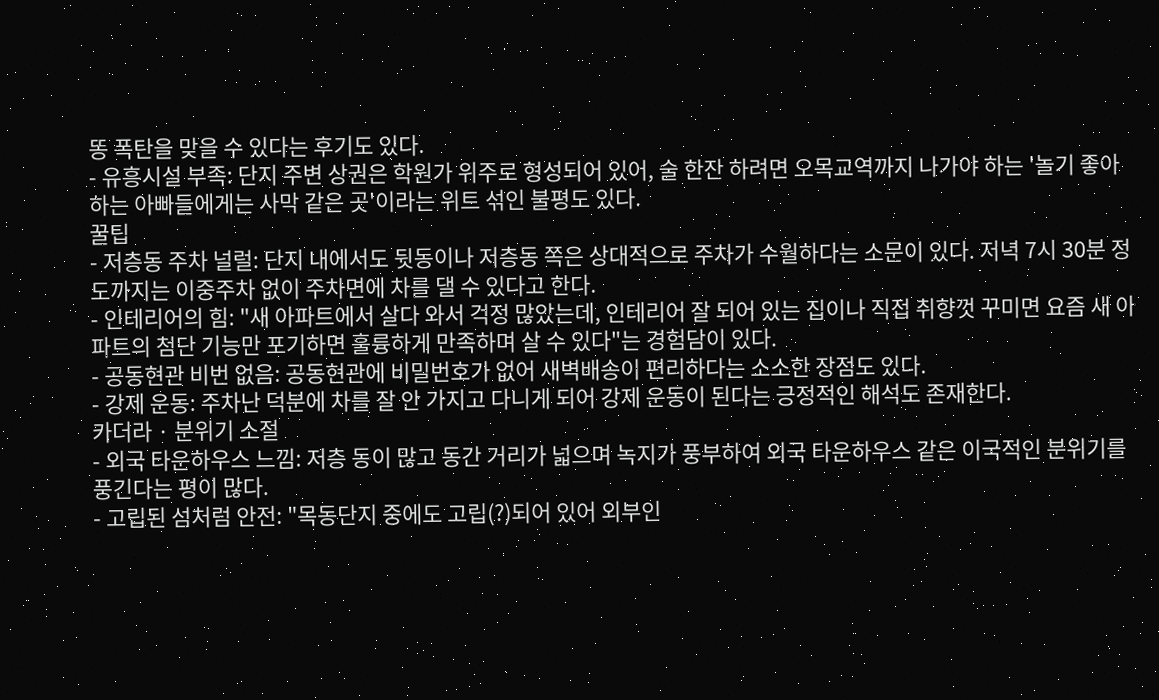똥 폭탄을 맞을 수 있다는 후기도 있다.
- 유흥시설 부족: 단지 주변 상권은 학원가 위주로 형성되어 있어, 술 한잔 하려면 오목교역까지 나가야 하는 '놀기 좋아하는 아빠들에게는 사막 같은 곳'이라는 위트 섞인 불평도 있다.
꿀팁
- 저층동 주차 널럴: 단지 내에서도 뒷동이나 저층동 쪽은 상대적으로 주차가 수월하다는 소문이 있다. 저녁 7시 30분 정도까지는 이중주차 없이 주차면에 차를 댈 수 있다고 한다.
- 인테리어의 힘: "새 아파트에서 살다 와서 걱정 많았는데, 인테리어 잘 되어 있는 집이나 직접 취향껏 꾸미면 요즘 새 아파트의 첨단 기능만 포기하면 훌륭하게 만족하며 살 수 있다"는 경험담이 있다.
- 공동현관 비번 없음: 공동현관에 비밀번호가 없어 새벽배송이 편리하다는 소소한 장점도 있다.
- 강제 운동: 주차난 덕분에 차를 잘 안 가지고 다니게 되어 강제 운동이 된다는 긍정적인 해석도 존재한다.
카더라 · 분위기 소절
- 외국 타운하우스 느낌: 저층 동이 많고 동간 거리가 넓으며 녹지가 풍부하여 외국 타운하우스 같은 이국적인 분위기를 풍긴다는 평이 많다.
- 고립된 섬처럼 안전: "목동단지 중에도 고립(?)되어 있어 외부인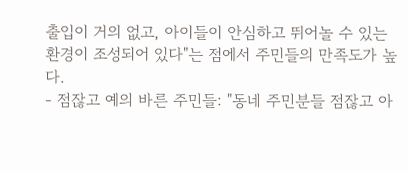출입이 거의 없고, 아이들이 안심하고 뛰어놀 수 있는 환경이 조성되어 있다"는 점에서 주민들의 만족도가 높다.
- 점잖고 예의 바른 주민들: "동네 주민분들 점잖고 아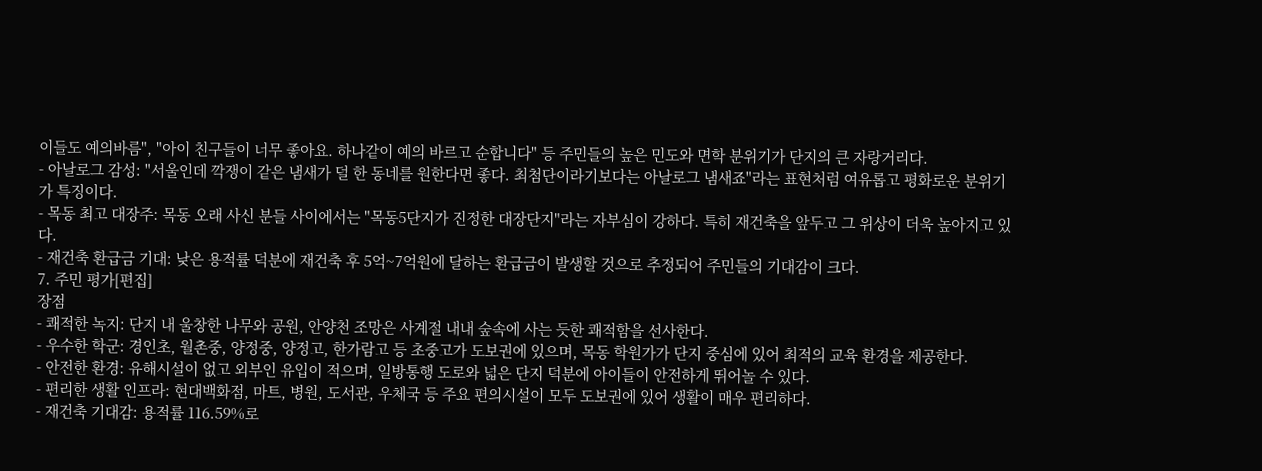이들도 예의바름", "아이 친구들이 너무 좋아요. 하나같이 예의 바르고 순합니다" 등 주민들의 높은 민도와 면학 분위기가 단지의 큰 자랑거리다.
- 아날로그 감성: "서울인데 깍쟁이 같은 냄새가 덜 한 동네를 원한다면 좋다. 최첨단이라기보다는 아날로그 냄새죠"라는 표현처럼 여유롭고 평화로운 분위기가 특징이다.
- 목동 최고 대장주: 목동 오래 사신 분들 사이에서는 "목동5단지가 진정한 대장단지"라는 자부심이 강하다. 특히 재건축을 앞두고 그 위상이 더욱 높아지고 있다.
- 재건축 환급금 기대: 낮은 용적률 덕분에 재건축 후 5억~7억원에 달하는 환급금이 발생할 것으로 추정되어 주민들의 기대감이 크다.
7. 주민 평가[편집]
장점
- 쾌적한 녹지: 단지 내 울창한 나무와 공원, 안양천 조망은 사계절 내내 숲속에 사는 듯한 쾌적함을 선사한다.
- 우수한 학군: 경인초, 월촌중, 양정중, 양정고, 한가람고 등 초중고가 도보권에 있으며, 목동 학원가가 단지 중심에 있어 최적의 교육 환경을 제공한다.
- 안전한 환경: 유해시설이 없고 외부인 유입이 적으며, 일방통행 도로와 넓은 단지 덕분에 아이들이 안전하게 뛰어놀 수 있다.
- 편리한 생활 인프라: 현대백화점, 마트, 병원, 도서관, 우체국 등 주요 편의시설이 모두 도보권에 있어 생활이 매우 편리하다.
- 재건축 기대감: 용적률 116.59%로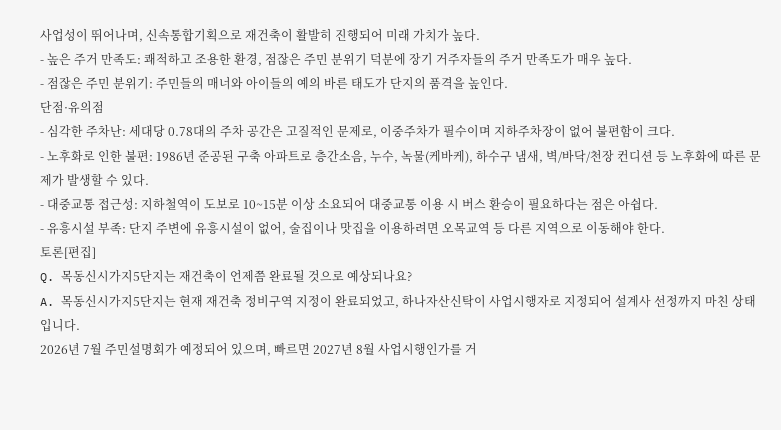사업성이 뛰어나며, 신속통합기획으로 재건축이 활발히 진행되어 미래 가치가 높다.
- 높은 주거 만족도: 쾌적하고 조용한 환경, 점잖은 주민 분위기 덕분에 장기 거주자들의 주거 만족도가 매우 높다.
- 점잖은 주민 분위기: 주민들의 매너와 아이들의 예의 바른 태도가 단지의 품격을 높인다.
단점·유의점
- 심각한 주차난: 세대당 0.78대의 주차 공간은 고질적인 문제로, 이중주차가 필수이며 지하주차장이 없어 불편함이 크다.
- 노후화로 인한 불편: 1986년 준공된 구축 아파트로 층간소음, 누수, 녹물(케바케), 하수구 냄새, 벽/바닥/천장 컨디션 등 노후화에 따른 문제가 발생할 수 있다.
- 대중교통 접근성: 지하철역이 도보로 10~15분 이상 소요되어 대중교통 이용 시 버스 환승이 필요하다는 점은 아쉽다.
- 유흥시설 부족: 단지 주변에 유흥시설이 없어, 술집이나 맛집을 이용하려면 오목교역 등 다른 지역으로 이동해야 한다.
토론[편집]
Q. 목동신시가지5단지는 재건축이 언제쯤 완료될 것으로 예상되나요?
A. 목동신시가지5단지는 현재 재건축 정비구역 지정이 완료되었고, 하나자산신탁이 사업시행자로 지정되어 설계사 선정까지 마친 상태입니다.
2026년 7월 주민설명회가 예정되어 있으며, 빠르면 2027년 8월 사업시행인가를 거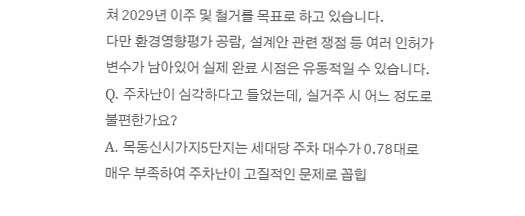쳐 2029년 이주 및 철거를 목표로 하고 있습니다.
다만 환경영향평가 공람, 설계안 관련 쟁점 등 여러 인허가 변수가 남아있어 실제 완료 시점은 유동적일 수 있습니다.
Q. 주차난이 심각하다고 들었는데, 실거주 시 어느 정도로 불편한가요?
A. 목동신시가지5단지는 세대당 주차 대수가 0.78대로 매우 부족하여 주차난이 고질적인 문제로 꼽힙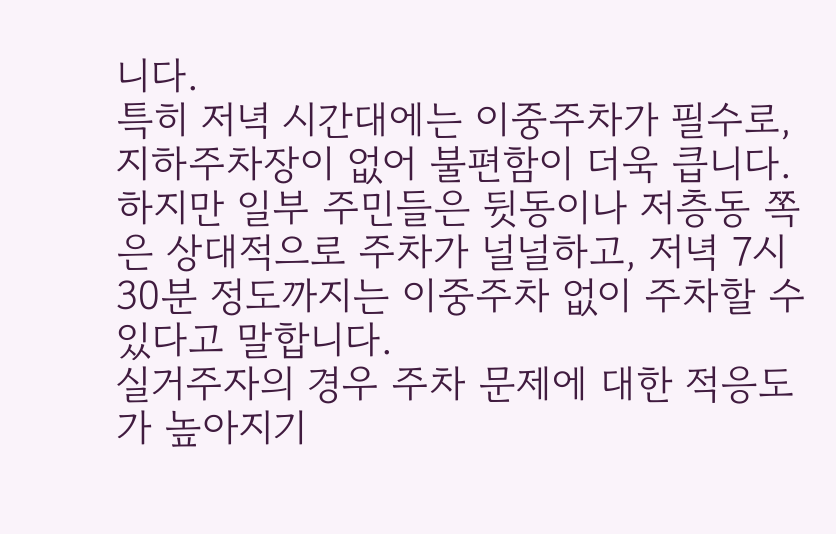니다.
특히 저녁 시간대에는 이중주차가 필수로, 지하주차장이 없어 불편함이 더욱 큽니다.
하지만 일부 주민들은 뒷동이나 저층동 쪽은 상대적으로 주차가 널널하고, 저녁 7시 30분 정도까지는 이중주차 없이 주차할 수 있다고 말합니다.
실거주자의 경우 주차 문제에 대한 적응도가 높아지기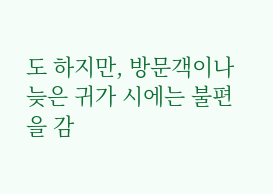도 하지만, 방문객이나 늦은 귀가 시에는 불편을 감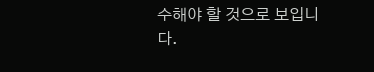수해야 할 것으로 보입니다.